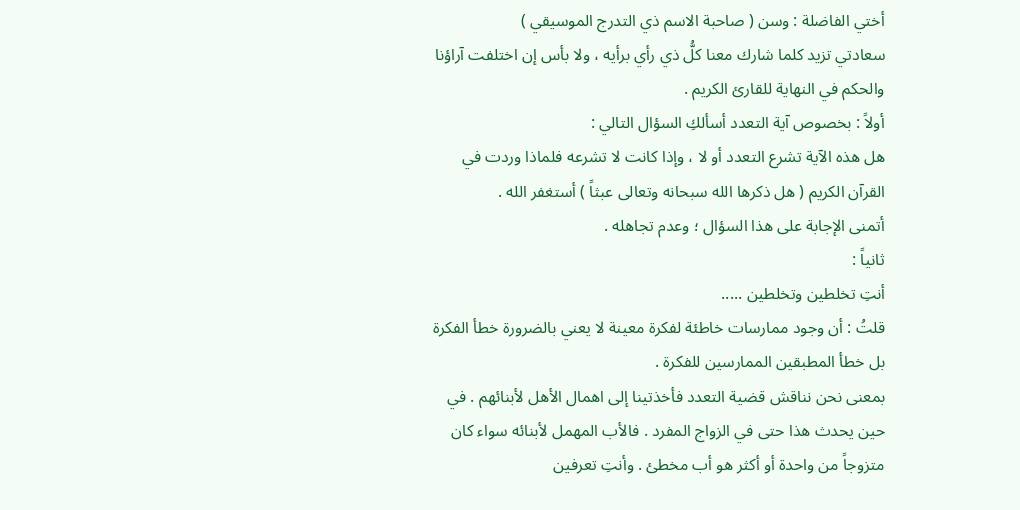أختي الفاضلة : وسن ( صاحبة الاسم ذي التدرج الموسيقي )
سعادتي تزيد كلما شارك معنا كلُّ ذي رأي برأيه ، ولا بأس إن اختلفت آراؤنا والحكم في النهاية للقارئ الكريم .
أولاً : بخصوص آية التعدد أسألكِ السؤال التالي :
هل هذه الآية تشرع التعدد أو لا ، وإذا كانت لا تشرعه فلماذا وردت في القرآن الكريم ( هل ذكرها الله سبحانه وتعالى عبثاً ) أستغفر الله .
أتمنى الإجابة على هذا السؤال ؛ وعدم تجاهله .
ثانياً :
أنتِ تخلطين وتخلطين .....
قلتُ : أن وجود ممارسات خاطئة لفكرة معينة لا يعني بالضرورة خطأ الفكرة بل خطأ المطبقين الممارسين للفكرة .
بمعنى نحن نناقش قضية التعدد فأخذتينا إلى اهمال الأهل لأبنائهم . في حين يحدث هذا حتى في الزواج المفرد . فالأب المهمل لأبنائه سواء كان متزوجاً من واحدة أو أكثر هو أب مخطئ . وأنتِ تعرفين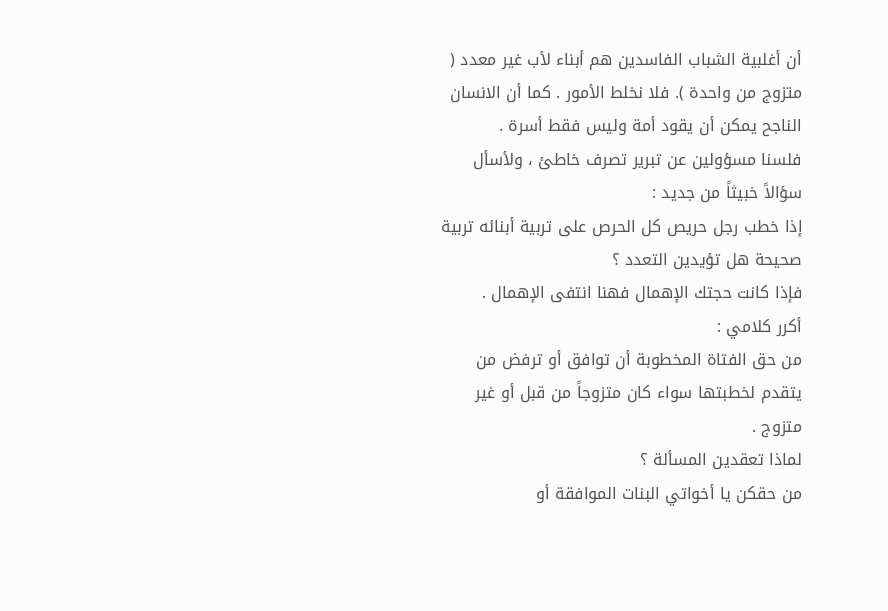أن أغلبية الشباب الفاسدين هم أبناء لأب غير معدد ( متزوج من واحدة ). فلا نخلط الأمور . كما أن الانسان الناجح يمكن أن يقود أمة وليس فقط أسرة .
فلسنا مسؤولين عن تبرير تصرف خاطئ ، ولأسأل سؤالاً خبيثاً من جديد :
إذا خطب رجل حريص كل الحرص على تربية أبنائه تربية صحيحة هل تؤيدين التعدد ؟
فإذا كانت حجتك الإهمال فهنا انتفى الإهمال .
أكرر كلامي :
من حق الفتاة المخطوبة أن توافق أو ترفض من يتقدم لخطبتها سواء كان متزوجاً من قبل أو غير متزوج .
لماذا تعقدين المسألة ؟
من حقكن يا أخواتي البنات الموافقة أو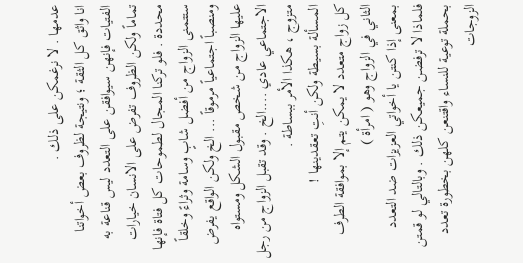عدمها . لا نرغمكن على ذلك .
انا واثق كل الثقة ؛ ونتيجة لظروف بعض أخواتنا الفتيات فإنهن سيوافقن على التعدد ليس قناعة به تماماً ولكن الظروف تفرض على الانسان خيارات محددة . فلو تركنا المجال لطموحات كل فتاة فإنها ستتمنى الزواج من أفضل شابٍ وسامة وثراءً وخلقاً ومنصباً اجتماعياً مرموقاً ... الخ ولكن الواقع يفرض عليها الزواج من شخص مقبول الشكل ومستواه الاجتماعي عادي ....الخ . وقد تقبل الزواج من رجل متزوج ، هكذا الأمر ببساطة .
المسألة بسيطة ولكن أنتِ تعقدينها !
كل زواج متعدد لا يمكن يتم إلا بموافقة الطرف الثاني في الزواج وهو ( امرأة )
بمعنى إذا كنتن يا أخواتي العزيزات ضد التعدد فلماذا لا ترفضن جميعكن ذلك . وبالتالي لو قمتن بحملة توعية للنساء واقتنعن كلهن بخطورة تعدد الزوجات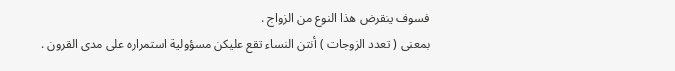فسوف ينقرض هذا النوع من الزواج .
بمعنى ( تعدد الزوجات ) أنتن النساء تقع عليكن مسؤولية استمراره على مدى القرون .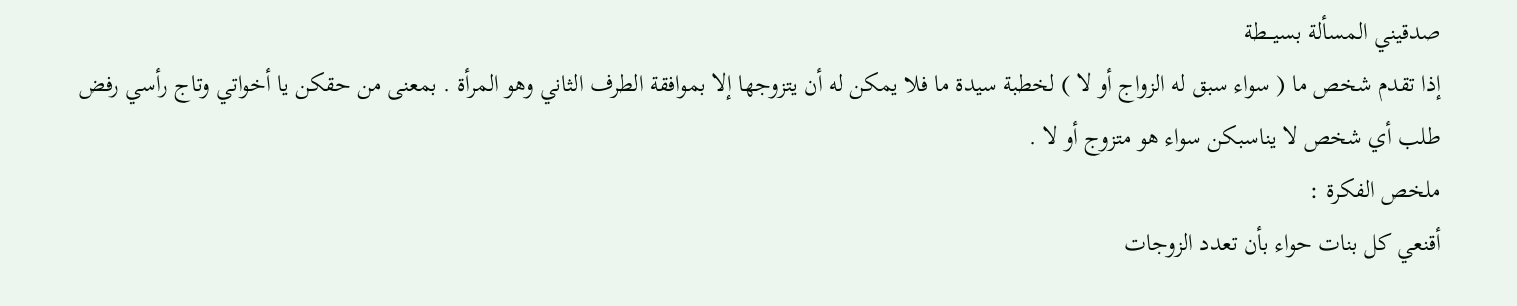صدقيني المسألة بسيـــطة
إذا تقدم شخص ما ( سواء سبق له الزواج أو لا ) لخطبة سيدة ما فلا يمكن له أن يتزوجها إلا بموافقة الطرف الثاني وهو المرأة . بمعنى من حقكن يا أخواتي وتاج رأسي رفض طلب أي شخص لا يناسبكن سواء هو متزوج أو لا .
ملخص الفكرة :
أقنعي كل بنات حواء بأن تعدد الزوجات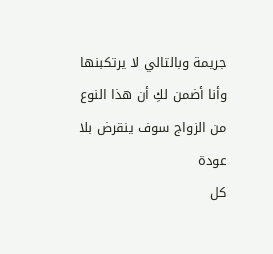جريمة وبالتالي لا يرتكبنها وأنا أضمن لكِ أن هذا النوع من الزواج سوف ينقرض بلا عودة
كل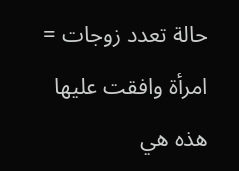حالة تعدد زوجات = امرأة وافقت عليها
هذه هي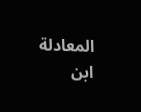المعادلة
ابن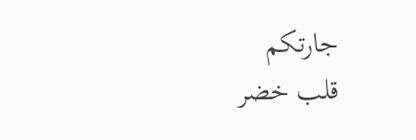جارتكم
قلب خضر